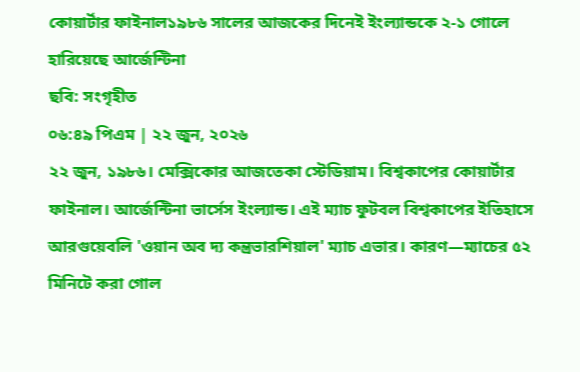কোয়ার্টার ফাইনাল১৯৮৬ সালের আজকের দিনেই ইংল্যান্ডকে ২-১ গোলে হারিয়েছে আর্জেন্টিনা
ছবি: সংগৃহীত
০৬:৪৯ পিএম | ২২ জুন, ২০২৬
২২ জুন, ১৯৮৬। মেক্সিকোর আজতেকা স্টেডিয়াম। বিশ্বকাপের কোয়ার্টার ফাইনাল। আর্জেন্টিনা ভার্সেস ইংল্যান্ড। এই ম্যাচ ফুটবল বিশ্বকাপের ইতিহাসে আরগুয়েবলি 'ওয়ান অব দ্য কন্ত্রভারশিয়াল' ম্যাচ এভার। কারণ—ম্যাচের ৫২ মিনিটে করা গোল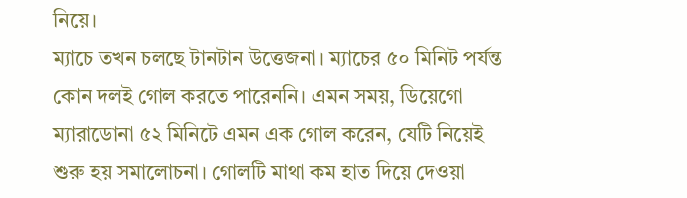নিয়ে।
ম্যাচে তখন চলছে টানটান উত্তেজনা। ম্যাচের ৫০ মিনিট পর্যন্ত কোন দলই গোল করতে পারেননি। এমন সময়, ডিয়েগো ম্যারাডোনা ৫২ মিনিটে এমন এক গোল করেন, যেটি নিয়েই শুরু হয় সমালোচনা। গোলটি মাথা কম হাত দিয়ে দেওয়া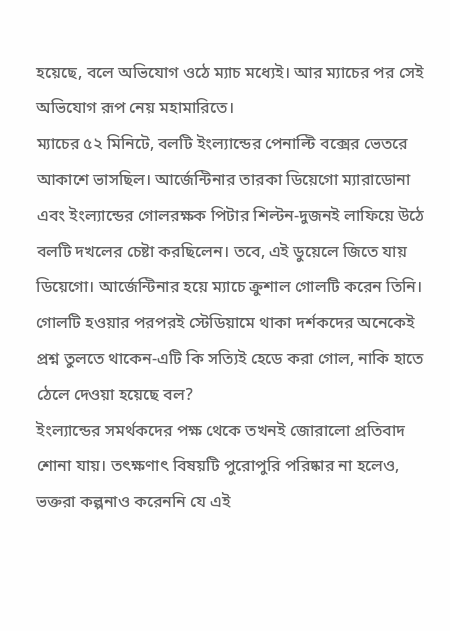হয়েছে, বলে অভিযোগ ওঠে ম্যাচ মধ্যেই। আর ম্যাচের পর সেই অভিযোগ রূপ নেয় মহামারিতে।
ম্যাচের ৫২ মিনিটে, বলটি ইংল্যান্ডের পেনাল্টি বক্সের ভেতরে আকাশে ভাসছিল। আর্জেন্টিনার তারকা ডিয়েগো ম্যারাডোনা এবং ইংল্যান্ডের গোলরক্ষক পিটার শিল্টন-দুজনই লাফিয়ে উঠে বলটি দখলের চেষ্টা করছিলেন। তবে, এই ডুয়েলে জিতে যায় ডিয়েগো। আর্জেন্টিনার হয়ে ম্যাচে ক্রুশাল গোলটি করেন তিনি।
গোলটি হওয়ার পরপরই স্টেডিয়ামে থাকা দর্শকদের অনেকেই প্রশ্ন তুলতে থাকেন-এটি কি সত্যিই হেডে করা গোল, নাকি হাতে ঠেলে দেওয়া হয়েছে বল?
ইংল্যান্ডের সমর্থকদের পক্ষ থেকে তখনই জোরালো প্রতিবাদ শোনা যায়। তৎক্ষণাৎ বিষয়টি পুরোপুরি পরিষ্কার না হলেও, ভক্তরা কল্পনাও করেননি যে এই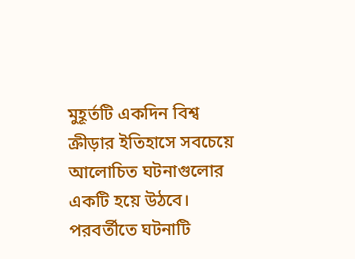মুহূর্তটি একদিন বিশ্ব ক্রীড়ার ইতিহাসে সবচেয়ে আলোচিত ঘটনাগুলোর একটি হয়ে উঠবে।
পরবর্তীতে ঘটনাটি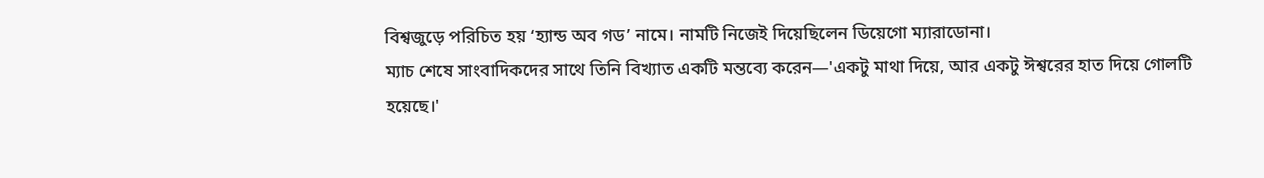বিশ্বজুড়ে পরিচিত হয় ‘হ্যান্ড অব গড’ নামে। নামটি নিজেই দিয়েছিলেন ডিয়েগো ম্যারাডোনা।
ম্যাচ শেষে সাংবাদিকদের সাথে তিনি বিখ্যাত একটি মন্তব্যে করেন—'একটু মাথা দিয়ে, আর একটু ঈশ্বরের হাত দিয়ে গোলটি হয়েছে।'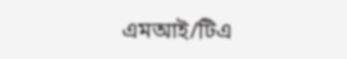এমআই/টিএ